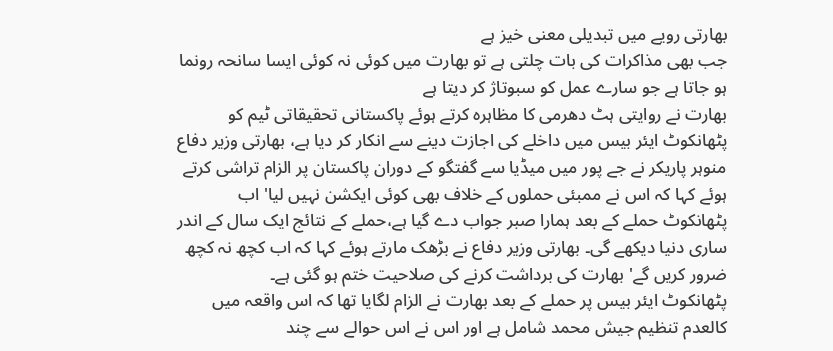بھارتی رویے میں تبدیلی معنی خیز ہے
جب بھی مذاکرات کی بات چلتی ہے تو بھارت میں کوئی نہ کوئی ایسا سانحہ رونما ہو جاتا ہے جو سارے عمل کو سبوتاژ کر دیتا ہے
بھارت نے روایتی ہٹ دھرمی کا مظاہرہ کرتے ہوئے پاکستانی تحقیقاتی ٹیم کو پٹھانکوٹ ایئر بیس میں داخلے کی اجازت دینے سے انکار کر دیا ہے، بھارتی وزیر دفاع منوہر پاریکر نے جے پور میں میڈیا سے گفتگو کے دوران پاکستان پر الزام تراشی کرتے ہوئے کہا کہ اس نے ممبئی حملوں کے خلاف بھی کوئی ایکشن نہیں لیا' اب پٹھانکوٹ حملے کے بعد ہمارا صبر جواب دے گیا ہے،حملے کے نتائج ایک سال کے اندر ساری دنیا دیکھے گی۔ بھارتی وزیر دفاع نے بڑھک مارتے ہوئے کہا کہ اب کچھ نہ کچھ ضرور کریں گے' بھارت کی برداشت کرنے کی صلاحیت ختم ہو گئی ہے۔
پٹھانکوٹ ایئر بیس پر حملے کے بعد بھارت نے الزام لگایا تھا کہ اس واقعہ میں کالعدم تنظیم جیش محمد شامل ہے اور اس نے اس حوالے سے چند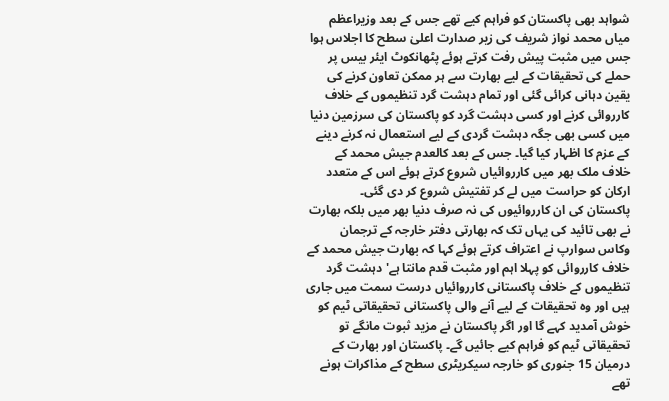شواہد بھی پاکستان کو فراہم کیے تھے جس کے بعد وزیراعظم میاں محمد نواز شریف کی زیر صدارت اعلیٰ سطح کا اجلاس ہوا جس میں مثبت پیش رفت کرتے ہوئے پٹھانکوٹ ایئر بیس پر حملے کی تحقیقات کے لیے بھارت سے ہر ممکن تعاون کرنے کی یقین دہانی کرائی گئی اور تمام دہشت گرد تنظیموں کے خلاف کارروائی کرنے اور کسی دہشت گرد کو پاکستان کی سرزمین دنیا میں کسی بھی جگہ دہشت گردی کے لیے استعمال نہ کرنے دینے کے عزم کا اظہار کیا گیا۔ جس کے بعد کالعدم جیش محمد کے خلاف ملک بھر میں کارروائیاں شروع کرتے ہوئے اس کے متعدد ارکان کو حراست میں لے کر تفتیش شروع کر دی گئی۔
پاکستان کی ان کارروائیوں کی نہ صرف دنیا بھر میں بلکہ بھارت نے بھی تائید کی یہاں تک کہ بھارتی دفتر خارجہ کے ترجمان وکاس سوارپ نے اعتراف کرتے ہوئے کہا کہ بھارت جیش محمد کے خلاف کارروائی کو پہلا اہم اور مثبت قدم مانتا ہے'دہشت گرد تنظیموں کے خلاف پاکستانی کارروائیاں درست سمت میں جاری ہیں اور وہ تحقیقات کے لیے آنے والی پاکستانی تحقیقاتی ٹیم کو خوش آمدید کہے گا اور اگر پاکستان نے مزید ثبوت مانگے تو تحقیقاتی ٹیم کو فراہم کیے جائیں گے۔ پاکستان اور بھارت کے درمیان 15 جنوری کو خارجہ سیکریٹری سطح کے مذاکرات ہونے تھے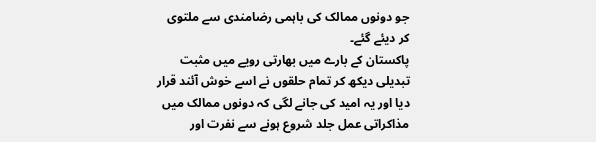جو دونوں ممالک کی باہمی رضامندی سے ملتوی کر دیئے گئے۔
پاکستان کے بارے میں بھارتی رویے میں مثبت تبدیلی دیکھ کر تمام حلقوں نے اسے خوش آئند قرار دیا اور یہ امید کی جانے لگی کہ دونوں ممالک میں مذاکراتی عمل جلد شروع ہونے سے نفرت اور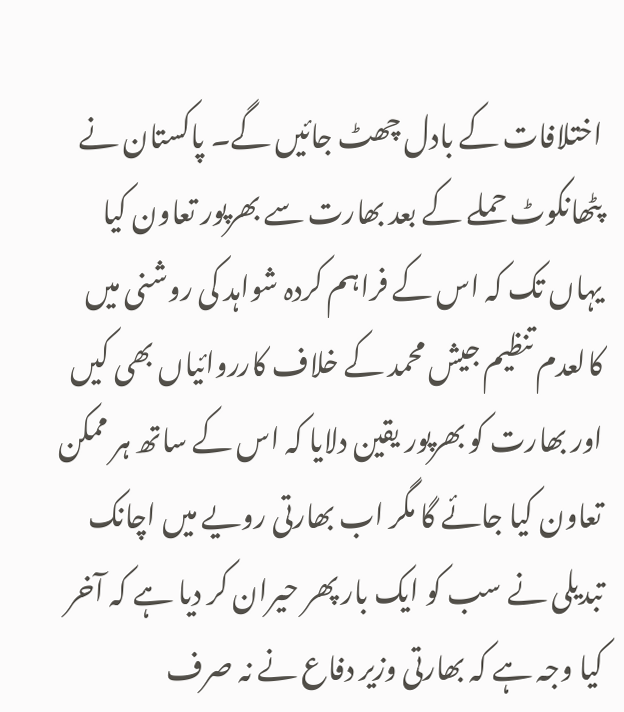اختلافات کے بادل چھٹ جائیں گے۔ پاکستان نے پٹھانکوٹ حملے کے بعد بھارت سے بھرپور تعاون کیا یہاں تک کہ اس کے فراہم کردہ شواہد کی روشنی میں کالعدم تنظیم جیش محمد کے خلاف کارروائیاں بھی کیں اور بھارت کو بھرپور یقین دلایا کہ اس کے ساتھ ہر ممکن تعاون کیا جائے گا مگر اب بھارتی رویے میں اچانک تبدیلی نے سب کو ایک بار پھر حیران کر دیا ہے کہ آخر کیا وجہ ہے کہ بھارتی وزیر دفاع نے نہ صرف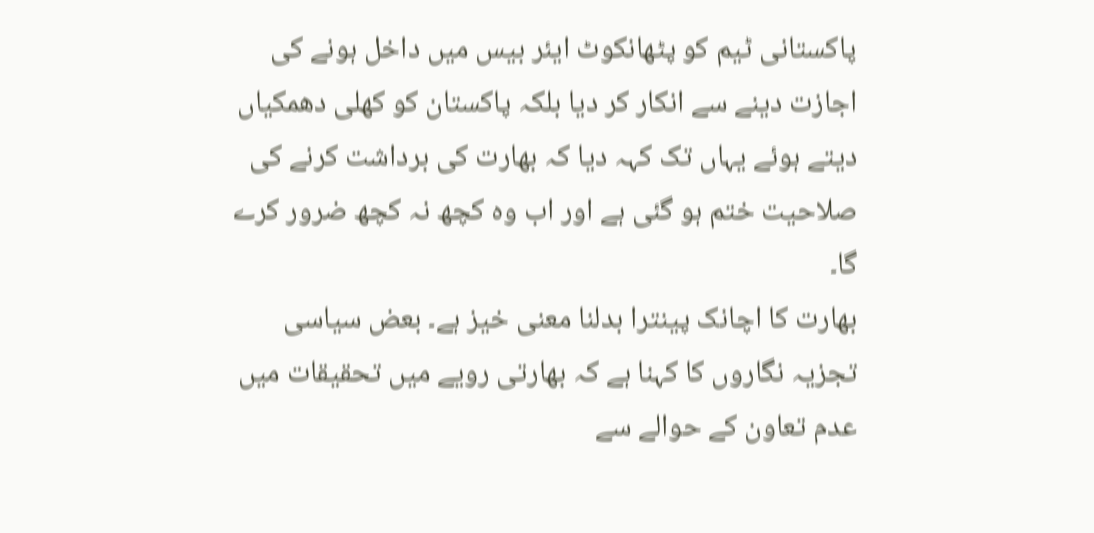پاکستانی ٹیم کو پٹھانکوٹ ایئر بیس میں داخل ہونے کی اجازت دینے سے انکار کر دیا بلکہ پاکستان کو کھلی دھمکیاں دیتے ہوئے یہاں تک کہہ دیا کہ بھارت کی برداشت کرنے کی صلاحیت ختم ہو گئی ہے اور اب وہ کچھ نہ کچھ ضرور کرے گا۔
بھارت کا اچانک پینترا بدلنا معنی خیز ہے۔ بعض سیاسی تجزیہ نگاروں کا کہنا ہے کہ بھارتی رویے میں تحقیقات میں عدم تعاون کے حوالے سے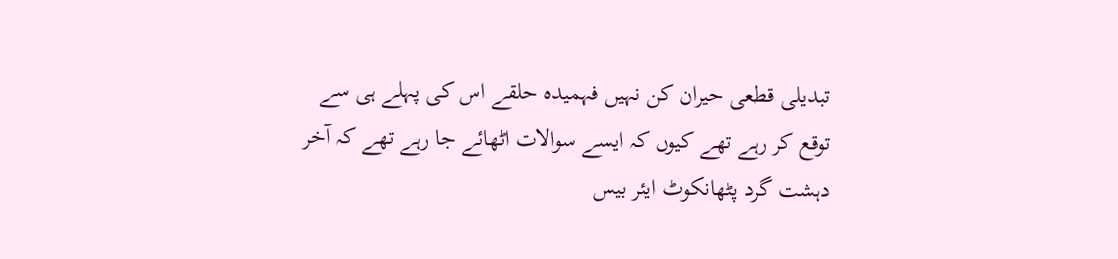تبدیلی قطعی حیران کن نہیں فہمیدہ حلقے اس کی پہلے ہی سے توقع کر رہے تھے کیوں کہ ایسے سوالات اٹھائے جا رہے تھے کہ آخر دہشت گرد پٹھانکوٹ ایئر بیس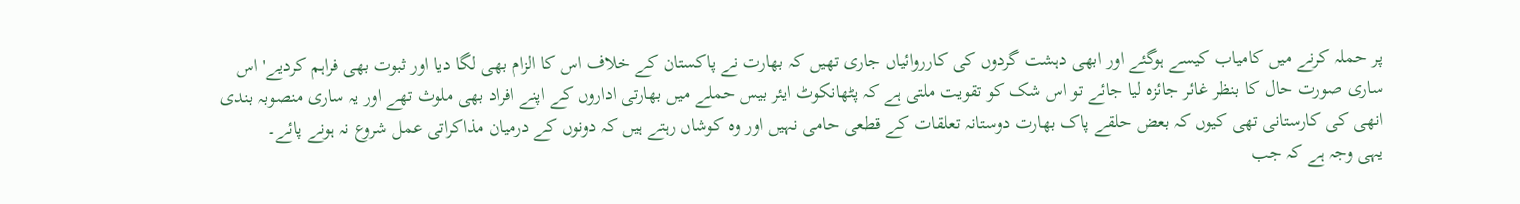پر حملہ کرنے میں کامیاب کیسے ہوگئے اور ابھی دہشت گردوں کی کارروائیاں جاری تھیں کہ بھارت نے پاکستان کے خلاف اس کا الزام بھی لگا دیا اور ثبوت بھی فراہم کردیے' اس ساری صورت حال کا بنظر غائر جائزہ لیا جائے تو اس شک کو تقویت ملتی ہے کہ پٹھانکوٹ ایئر بیس حملے میں بھارتی اداروں کے اپنے افراد بھی ملوث تھے اور یہ ساری منصوبہ بندی انھی کی کارستانی تھی کیوں کہ بعض حلقے پاک بھارت دوستانہ تعلقات کے قطعی حامی نہیں اور وہ کوشاں رہتے ہیں کہ دونوں کے درمیان مذاکراتی عمل شروع نہ ہونے پائے۔
یہی وجہ ہے کہ جب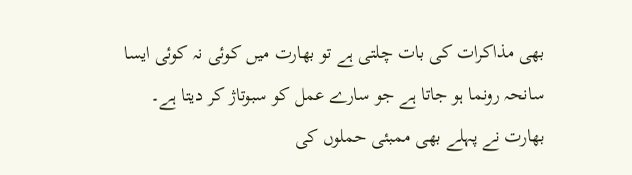بھی مذاکرات کی بات چلتی ہے تو بھارت میں کوئی نہ کوئی ایسا سانحہ رونما ہو جاتا ہے جو سارے عمل کو سبوتاژ کر دیتا ہے۔ بھارت نے پہلے بھی ممبئی حملوں کی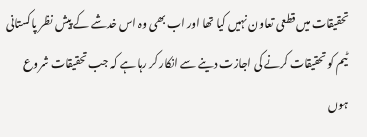تحقیقات میں قطعی تعاون نہیں کیا تھا اور اب بھی وہ اس خدشے کے پیش نظر پاکستانی ٹیم کو تحقیقات کرنے کی اجازت دینے سے انکار کر رہا ہے کہ جب تحقیقات شروع ہوں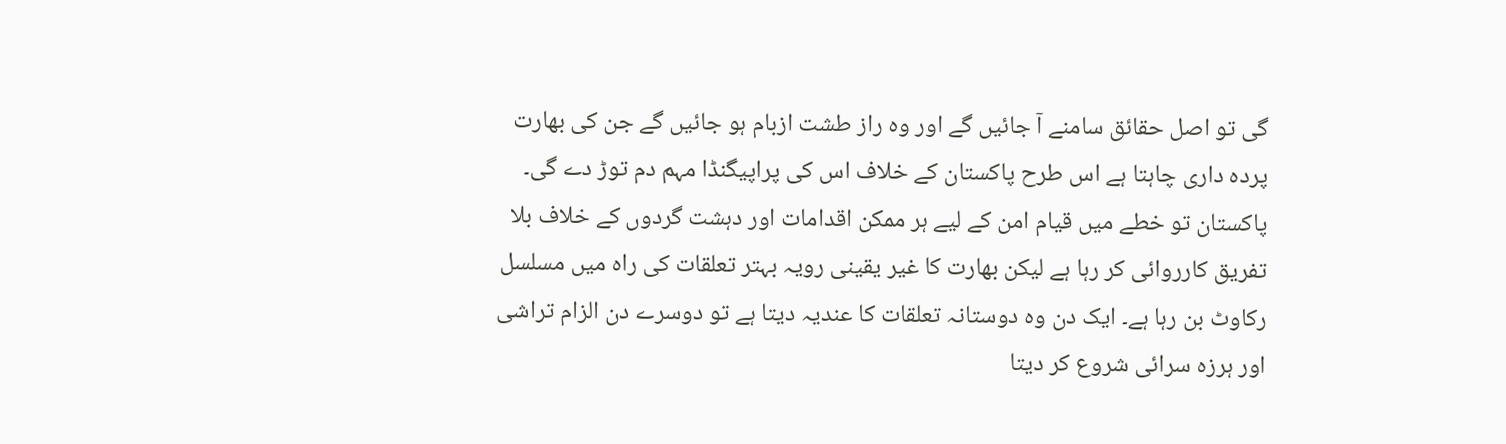گی تو اصل حقائق سامنے آ جائیں گے اور وہ راز طشت ازبام ہو جائیں گے جن کی بھارت پردہ داری چاہتا ہے اس طرح پاکستان کے خلاف اس کی پراپیگنڈا مہم دم توڑ دے گی۔
پاکستان تو خطے میں قیام امن کے لیے ہر ممکن اقدامات اور دہشت گردوں کے خلاف بلا تفریق کارروائی کر رہا ہے لیکن بھارت کا غیر یقینی رویہ بہتر تعلقات کی راہ میں مسلسل رکاوٹ بن رہا ہے۔ ایک دن وہ دوستانہ تعلقات کا عندیہ دیتا ہے تو دوسرے دن الزام تراشی اور ہرزہ سرائی شروع کر دیتا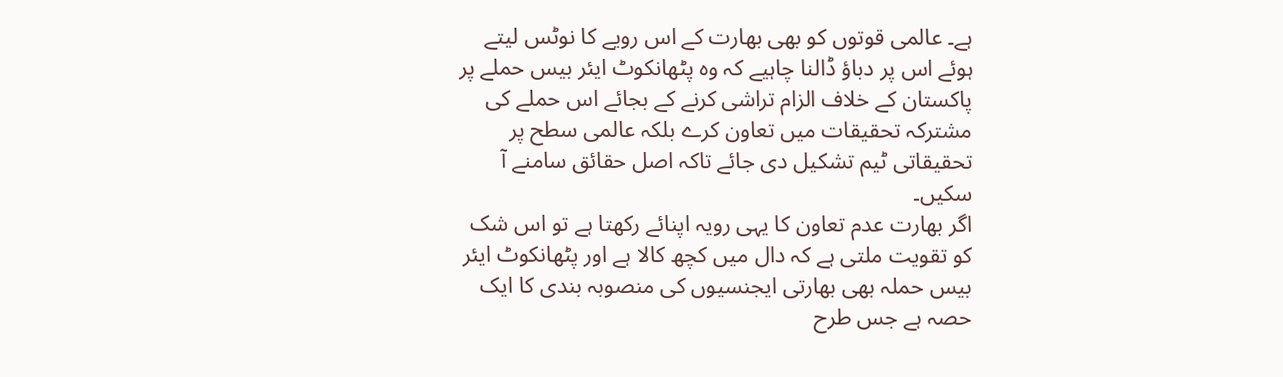ہے۔ عالمی قوتوں کو بھی بھارت کے اس رویے کا نوٹس لیتے ہوئے اس پر دباؤ ڈالنا چاہیے کہ وہ پٹھانکوٹ ایئر بیس حملے پر پاکستان کے خلاف الزام تراشی کرنے کے بجائے اس حملے کی مشترکہ تحقیقات میں تعاون کرے بلکہ عالمی سطح پر تحقیقاتی ٹیم تشکیل دی جائے تاکہ اصل حقائق سامنے آ سکیں۔
اگر بھارت عدم تعاون کا یہی رویہ اپنائے رکھتا ہے تو اس شک کو تقویت ملتی ہے کہ دال میں کچھ کالا ہے اور پٹھانکوٹ ایئر بیس حملہ بھی بھارتی ایجنسیوں کی منصوبہ بندی کا ایک حصہ ہے جس طرح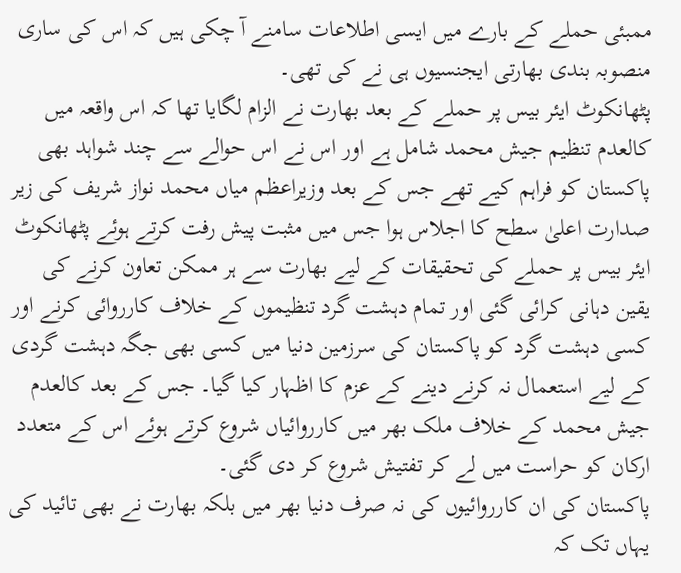ممبئی حملے کے بارے میں ایسی اطلاعات سامنے آ چکی ہیں کہ اس کی ساری منصوبہ بندی بھارتی ایجنسیوں ہی نے کی تھی۔
پٹھانکوٹ ایئر بیس پر حملے کے بعد بھارت نے الزام لگایا تھا کہ اس واقعہ میں کالعدم تنظیم جیش محمد شامل ہے اور اس نے اس حوالے سے چند شواہد بھی پاکستان کو فراہم کیے تھے جس کے بعد وزیراعظم میاں محمد نواز شریف کی زیر صدارت اعلیٰ سطح کا اجلاس ہوا جس میں مثبت پیش رفت کرتے ہوئے پٹھانکوٹ ایئر بیس پر حملے کی تحقیقات کے لیے بھارت سے ہر ممکن تعاون کرنے کی یقین دہانی کرائی گئی اور تمام دہشت گرد تنظیموں کے خلاف کارروائی کرنے اور کسی دہشت گرد کو پاکستان کی سرزمین دنیا میں کسی بھی جگہ دہشت گردی کے لیے استعمال نہ کرنے دینے کے عزم کا اظہار کیا گیا۔ جس کے بعد کالعدم جیش محمد کے خلاف ملک بھر میں کارروائیاں شروع کرتے ہوئے اس کے متعدد ارکان کو حراست میں لے کر تفتیش شروع کر دی گئی۔
پاکستان کی ان کارروائیوں کی نہ صرف دنیا بھر میں بلکہ بھارت نے بھی تائید کی یہاں تک کہ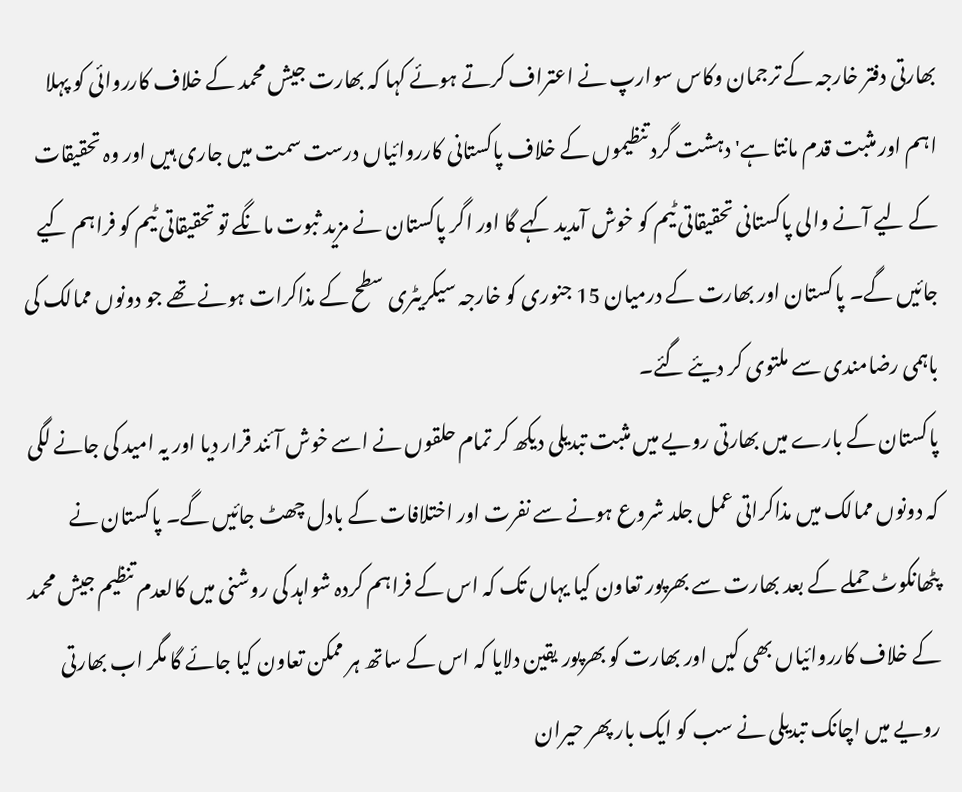بھارتی دفتر خارجہ کے ترجمان وکاس سوارپ نے اعتراف کرتے ہوئے کہا کہ بھارت جیش محمد کے خلاف کارروائی کو پہلا اہم اور مثبت قدم مانتا ہے'دہشت گرد تنظیموں کے خلاف پاکستانی کارروائیاں درست سمت میں جاری ہیں اور وہ تحقیقات کے لیے آنے والی پاکستانی تحقیقاتی ٹیم کو خوش آمدید کہے گا اور اگر پاکستان نے مزید ثبوت مانگے تو تحقیقاتی ٹیم کو فراہم کیے جائیں گے۔ پاکستان اور بھارت کے درمیان 15 جنوری کو خارجہ سیکریٹری سطح کے مذاکرات ہونے تھے جو دونوں ممالک کی باہمی رضامندی سے ملتوی کر دیئے گئے۔
پاکستان کے بارے میں بھارتی رویے میں مثبت تبدیلی دیکھ کر تمام حلقوں نے اسے خوش آئند قرار دیا اور یہ امید کی جانے لگی کہ دونوں ممالک میں مذاکراتی عمل جلد شروع ہونے سے نفرت اور اختلافات کے بادل چھٹ جائیں گے۔ پاکستان نے پٹھانکوٹ حملے کے بعد بھارت سے بھرپور تعاون کیا یہاں تک کہ اس کے فراہم کردہ شواہد کی روشنی میں کالعدم تنظیم جیش محمد کے خلاف کارروائیاں بھی کیں اور بھارت کو بھرپور یقین دلایا کہ اس کے ساتھ ہر ممکن تعاون کیا جائے گا مگر اب بھارتی رویے میں اچانک تبدیلی نے سب کو ایک بار پھر حیران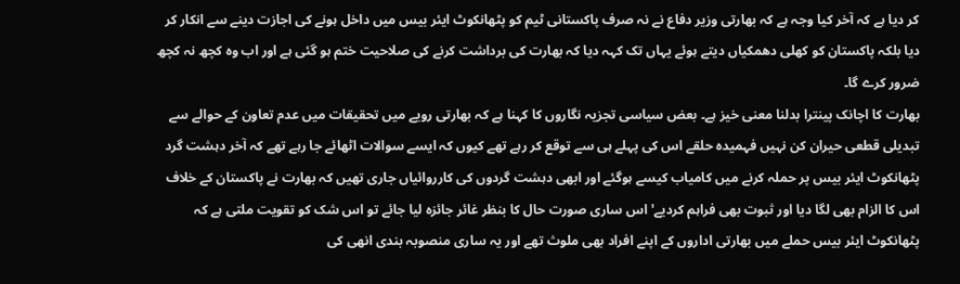کر دیا ہے کہ آخر کیا وجہ ہے کہ بھارتی وزیر دفاع نے نہ صرف پاکستانی ٹیم کو پٹھانکوٹ ایئر بیس میں داخل ہونے کی اجازت دینے سے انکار کر دیا بلکہ پاکستان کو کھلی دھمکیاں دیتے ہوئے یہاں تک کہہ دیا کہ بھارت کی برداشت کرنے کی صلاحیت ختم ہو گئی ہے اور اب وہ کچھ نہ کچھ ضرور کرے گا۔
بھارت کا اچانک پینترا بدلنا معنی خیز ہے۔ بعض سیاسی تجزیہ نگاروں کا کہنا ہے کہ بھارتی رویے میں تحقیقات میں عدم تعاون کے حوالے سے تبدیلی قطعی حیران کن نہیں فہمیدہ حلقے اس کی پہلے ہی سے توقع کر رہے تھے کیوں کہ ایسے سوالات اٹھائے جا رہے تھے کہ آخر دہشت گرد پٹھانکوٹ ایئر بیس پر حملہ کرنے میں کامیاب کیسے ہوگئے اور ابھی دہشت گردوں کی کارروائیاں جاری تھیں کہ بھارت نے پاکستان کے خلاف اس کا الزام بھی لگا دیا اور ثبوت بھی فراہم کردیے' اس ساری صورت حال کا بنظر غائر جائزہ لیا جائے تو اس شک کو تقویت ملتی ہے کہ پٹھانکوٹ ایئر بیس حملے میں بھارتی اداروں کے اپنے افراد بھی ملوث تھے اور یہ ساری منصوبہ بندی انھی کی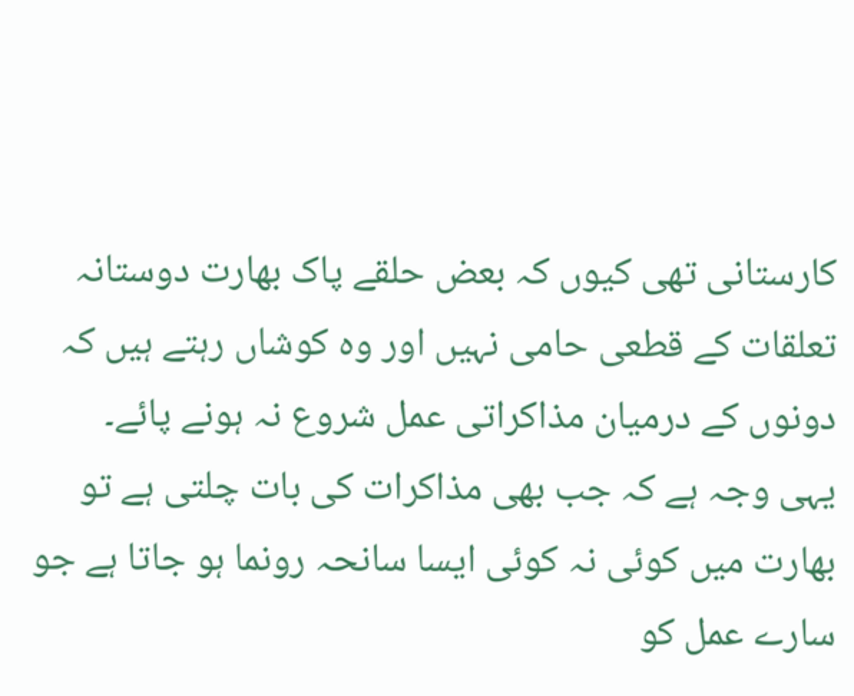کارستانی تھی کیوں کہ بعض حلقے پاک بھارت دوستانہ تعلقات کے قطعی حامی نہیں اور وہ کوشاں رہتے ہیں کہ دونوں کے درمیان مذاکراتی عمل شروع نہ ہونے پائے۔
یہی وجہ ہے کہ جب بھی مذاکرات کی بات چلتی ہے تو بھارت میں کوئی نہ کوئی ایسا سانحہ رونما ہو جاتا ہے جو سارے عمل کو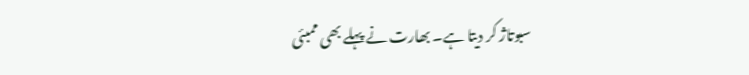سبوتاژ کر دیتا ہے۔ بھارت نے پہلے بھی ممبئی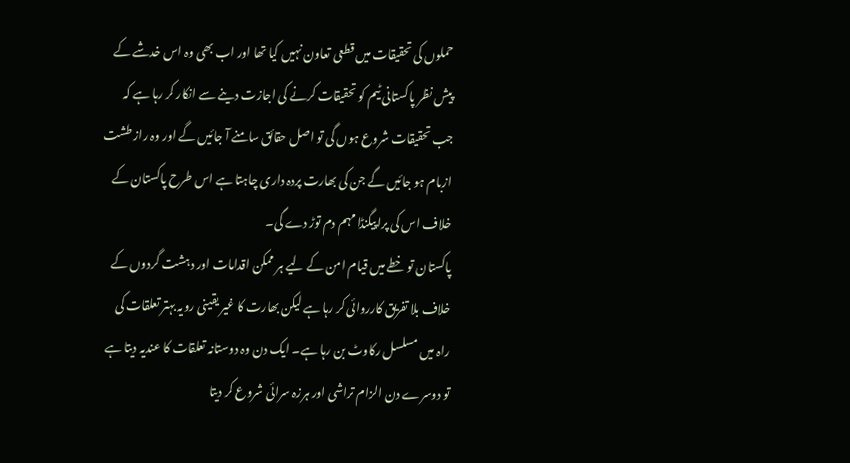حملوں کی تحقیقات میں قطعی تعاون نہیں کیا تھا اور اب بھی وہ اس خدشے کے پیش نظر پاکستانی ٹیم کو تحقیقات کرنے کی اجازت دینے سے انکار کر رہا ہے کہ جب تحقیقات شروع ہوں گی تو اصل حقائق سامنے آ جائیں گے اور وہ راز طشت ازبام ہو جائیں گے جن کی بھارت پردہ داری چاہتا ہے اس طرح پاکستان کے خلاف اس کی پراپیگنڈا مہم دم توڑ دے گی۔
پاکستان تو خطے میں قیام امن کے لیے ہر ممکن اقدامات اور دہشت گردوں کے خلاف بلا تفریق کارروائی کر رہا ہے لیکن بھارت کا غیر یقینی رویہ بہتر تعلقات کی راہ میں مسلسل رکاوٹ بن رہا ہے۔ ایک دن وہ دوستانہ تعلقات کا عندیہ دیتا ہے تو دوسرے دن الزام تراشی اور ہرزہ سرائی شروع کر دیتا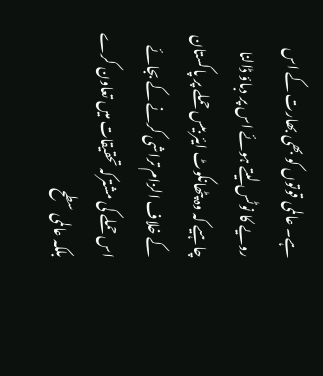ہے۔ عالمی قوتوں کو بھی بھارت کے اس رویے کا نوٹس لیتے ہوئے اس پر دباؤ ڈالنا چاہیے کہ وہ پٹھانکوٹ ایئر بیس حملے پر پاکستان کے خلاف الزام تراشی کرنے کے بجائے اس حملے کی مشترکہ تحقیقات میں تعاون کرے بلکہ عالمی سطح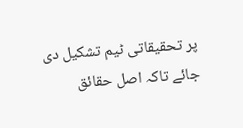پر تحقیقاتی ٹیم تشکیل دی جائے تاکہ اصل حقائق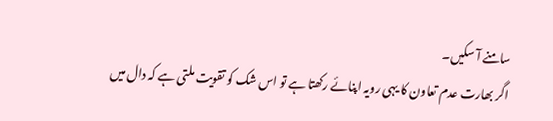سامنے آ سکیں۔
اگر بھارت عدم تعاون کا یہی رویہ اپنائے رکھتا ہے تو اس شک کو تقویت ملتی ہے کہ دال میں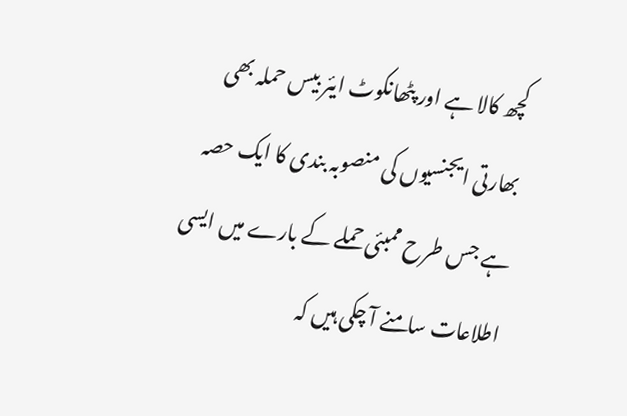کچھ کالا ہے اور پٹھانکوٹ ایئر بیس حملہ بھی بھارتی ایجنسیوں کی منصوبہ بندی کا ایک حصہ ہے جس طرح ممبئی حملے کے بارے میں ایسی اطلاعات سامنے آ چکی ہیں کہ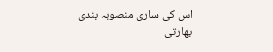اس کی ساری منصوبہ بندی بھارتی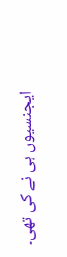ایجنسیوں ہی نے کی تھی۔